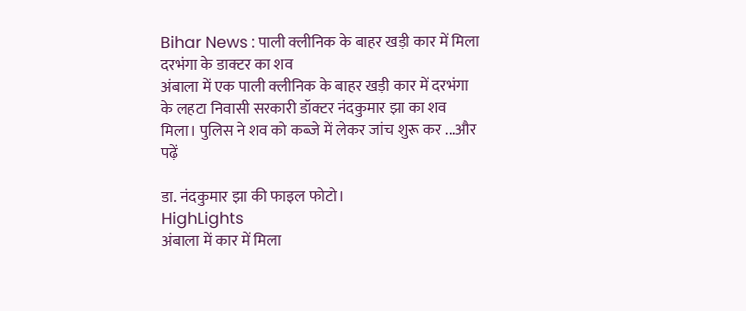Bihar News : पाली क्लीनिक के बाहर खड़ी कार में मिला दरभंगा के डाक्टर का शव
अंबाला में एक पाली क्लीनिक के बाहर खड़ी कार में दरभंगा के लहटा निवासी सरकारी डॉक्टर नंदकुमार झा का शव मिला। पुलिस ने शव को कब्जे में लेकर जांच शुरू कर ...और पढ़ें

डा. नंदकुमार झा की फाइल फोटो।
HighLights
अंबाला में कार में मिला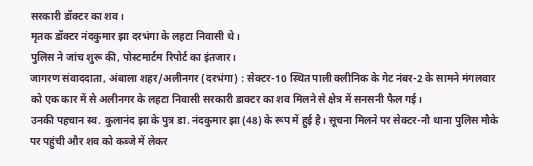सरकारी डॉक्टर का शव।
मृतक डॉक्टर नंदकुमार झा दरभंगा के लहटा निवासी थे।
पुलिस ने जांच शुरू की, पोस्टमार्टम रिपोर्ट का इंतजार।
जागरण संवाददाता, अंबाला शहर/अलीनगर (दरभंगा) : सेक्टर-10 स्थित पाली क्लीनिक के गेट नंबर-2 के सामने मंगलवार को एक कार में से अलीनगर के लहटा निवासी सरकारी डाक्टर का शव मिलने से क्षेत्र में सनसनी फैल गई।
उनकी पहचान स्व. कुलानंद झा के पुत्र डा. नंदकुमार झा (48) के रूप में हुई है। सूचना मिलने पर सेक्टर-नौ थाना पुलिस मौके पर पहुंची और शव को कब्जे में लेकर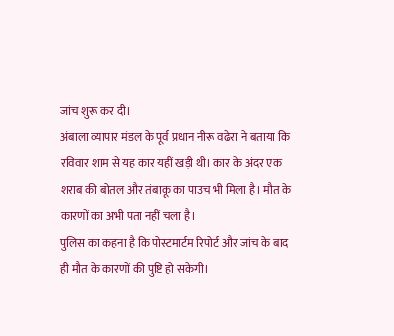जांच शुरू कर दी।
अंबाला व्यापार मंडल के पूर्व प्रधान नीरू वढेरा ने बताया कि रविवार शाम से यह कार यहीं खड़ी थी। कार के अंदर एक शराब की बोतल और तंबाकू का पाउच भी मिला है। मौत के कारणों का अभी पता नहीं चला है।
पुलिस का कहना है कि पोस्टमार्टम रिपोर्ट और जांच के बाद ही मौत के कारणों की पुष्टि हो सकेगी।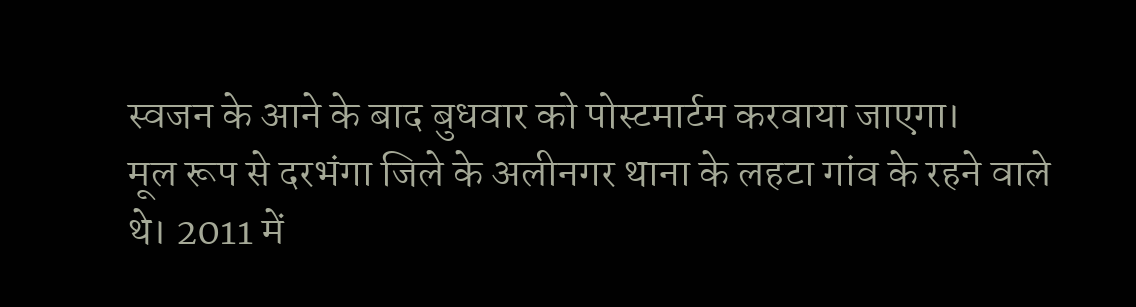स्वजन के आने के बाद बुधवार को पोस्टमार्टम करवाया जाएगा।
मूल रूप से दरभंगा जिले के अलीनगर थाना के लहटा गांव के रहने वाले थे। 2011 में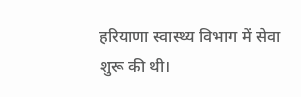हरियाणा स्वास्थ्य विभाग में सेवा शुरू की थी।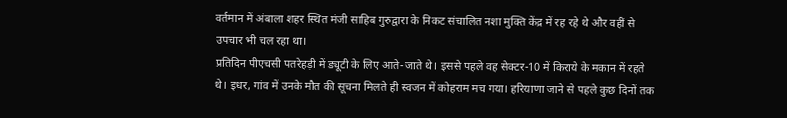वर्तमान में अंबाला शहर स्थित मंजी साहिब गुरुद्वारा के निकट संचालित नशा मुक्ति केंद्र में रह रहे थे और वहीं से उपचार भी चल रहा था।
प्रतिदिन पीएचसी पतरेहड़ी में ड्यूटी के लिए आते-जाते थे। इससे पहले वह सेक्टर-10 में किराये के मकान में रहते थे। इधर, गांव में उनके मौत की सूचना मिलते ही स्वजन में कोहराम मच गया। हरियाणा जाने से पहले कुछ दिनों तक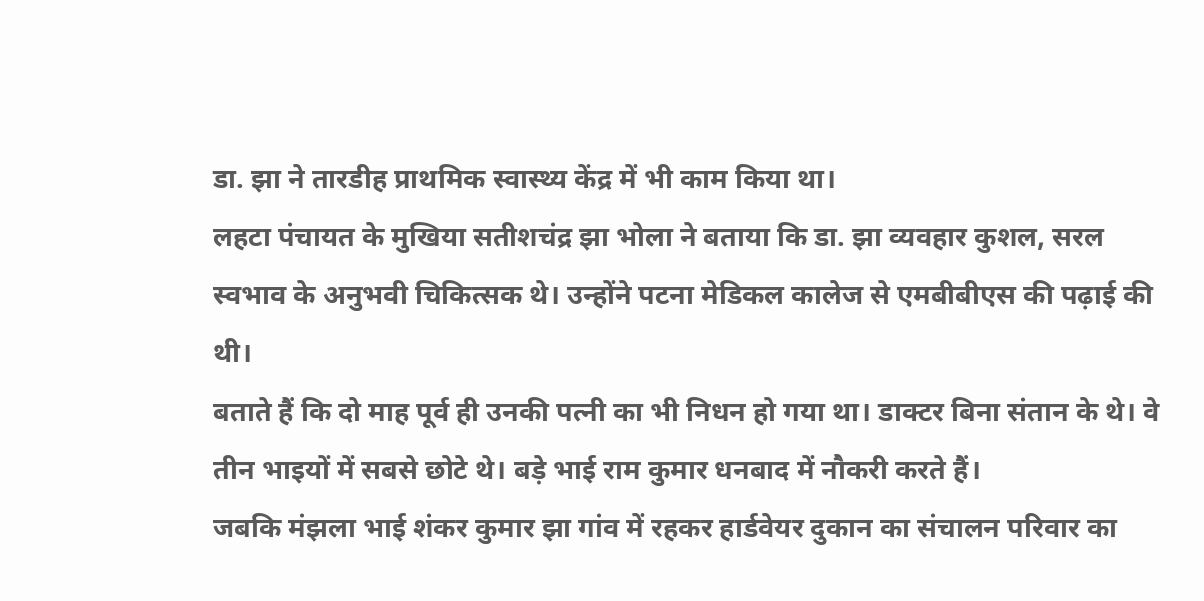डा. झा ने तारडीह प्राथमिक स्वास्थ्य केंद्र में भी काम किया था।
लहटा पंचायत के मुखिया सतीशचंद्र झा भोला ने बताया कि डा. झा व्यवहार कुशल, सरल स्वभाव के अनुभवी चिकित्सक थे। उन्होंने पटना मेडिकल कालेज से एमबीबीएस की पढ़ाई की थी।
बताते हैं कि दो माह पूर्व ही उनकी पत्नी का भी निधन हो गया था। डाक्टर बिना संतान के थे। वे तीन भाइयों में सबसे छोटे थे। बड़े भाई राम कुमार धनबाद में नौकरी करते हैं।
जबकि मंझला भाई शंकर कुमार झा गांव में रहकर हार्डवेयर दुकान का संचालन परिवार का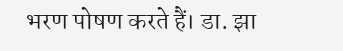भरण पोषण करते हैं। डा. झा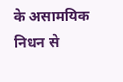के असामयिक निधन से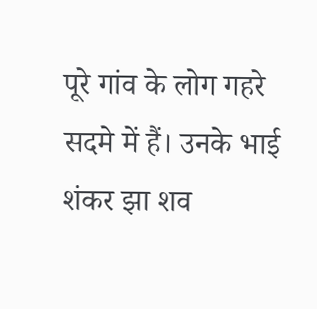पूरे गांव के लोग गहरे सदमे में हैं। उनके भाई शंकर झा शव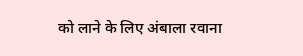को लाने के लिए अंबाला रवाना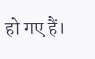हो गए हैं।